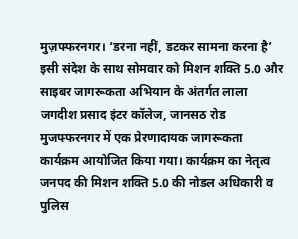मुज़फ्फरनगर। ‘डरना नहीं, डटकर सामना करना है’ इसी संदेश के साथ सोमवार को मिशन शक्ति 5.0 और साइबर जागरूकता अभियान के अंतर्गत लाला जगदीश प्रसाद इंटर कॉलेज, जानसठ रोड मुजफ्फरनगर में एक प्रेरणादायक जागरूकता कार्यक्रम आयोजित किया गया। कार्यक्रम का नेतृत्व जनपद की मिशन शक्ति 5.0 की नोडल अधिकारी व पुलिस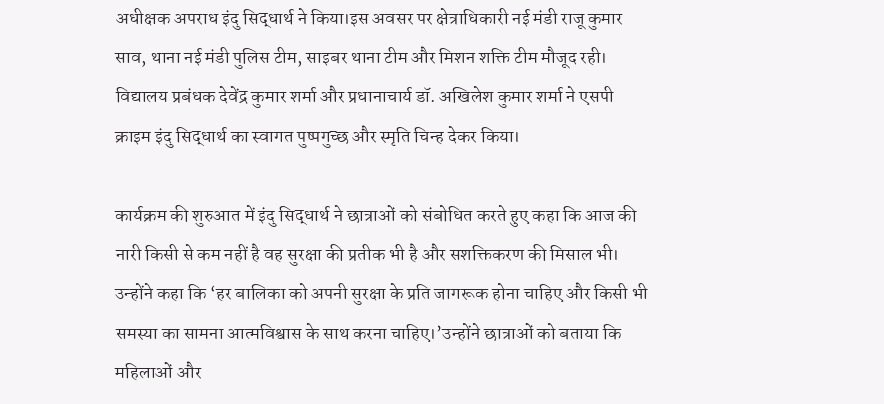अधीक्षक अपराध इंदु सिद्धार्थ ने किया।इस अवसर पर क्षेत्राधिकारी नई मंडी राजू कुमार साव, थाना नई मंडी पुलिस टीम, साइबर थाना टीम और मिशन शक्ति टीम मौजूद रही। विद्यालय प्रबंधक देवेंद्र कुमार शर्मा और प्रधानाचार्य डॉ. अखिलेश कुमार शर्मा ने एसपी क्राइम इंदु सिद्धार्थ का स्वागत पुष्पगुच्छ और स्मृति चिन्ह देकर किया।

कार्यक्रम की शुरुआत में इंदु सिद्धार्थ ने छात्राओं को संबोधित करते हुए कहा कि आज की नारी किसी से कम नहीं है वह सुरक्षा की प्रतीक भी है और सशक्तिकरण की मिसाल भी। उन्होंने कहा कि ‘हर बालिका को अपनी सुरक्षा के प्रति जागरूक होना चाहिए और किसी भी समस्या का सामना आत्मविश्वास के साथ करना चाहिए।’उन्होंने छात्राओं को बताया कि महिलाओं और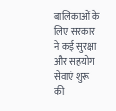बालिकाओं के लिए सरकार ने कई सुरक्षा और सहयोग सेवाएं शुरू की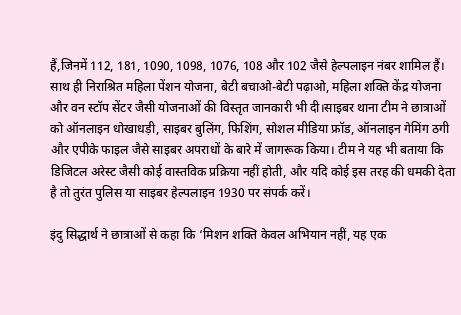हैं,जिनमें 112, 181, 1090, 1098, 1076, 108 और 102 जैसे हेल्पलाइन नंबर शामिल हैं। साथ ही निराश्रित महिला पेंशन योजना, बेटी बचाओ-बेटी पढ़ाओ, महिला शक्ति केंद्र योजना और वन स्टॉप सेंटर जैसी योजनाओं की विस्तृत जानकारी भी दी।साइबर थाना टीम ने छात्राओं को ऑनलाइन धोखाधड़ी, साइबर बुलिंग, फिशिंग, सोशल मीडिया फ्रॉड, ऑनलाइन गेमिंग ठगी और एपीके फाइल जैसे साइबर अपराधों के बारे में जागरूक किया। टीम ने यह भी बताया कि डिजिटल अरेस्ट जैसी कोई वास्तविक प्रक्रिया नहीं होती, और यदि कोई इस तरह की धमकी देता है तो तुरंत पुलिस या साइबर हेल्पलाइन 1930 पर संपर्क करें।

इंदु सिद्धार्थ ने छात्राओं से कहा कि ‘मिशन शक्ति केवल अभियान नहीं, यह एक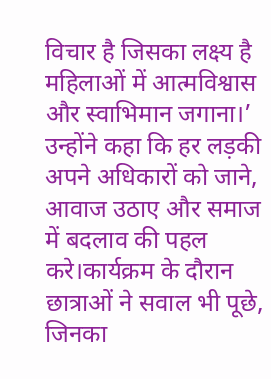विचार है जिसका लक्ष्य है महिलाओं में आत्मविश्वास और स्वाभिमान जगाना।’ उन्होंने कहा कि हर लड़की अपने अधिकारों को जाने, आवाज उठाए और समाज में बदलाव की पहल करे।कार्यक्रम के दौरान छात्राओं ने सवाल भी पूछे, जिनका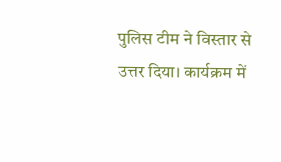पुलिस टीम ने विस्तार से उत्तर दिया। कार्यक्रम में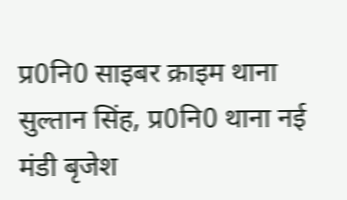प्र0नि0 साइबर क्राइम थाना सुल्तान सिंह, प्र0नि0 थाना नई मंडी बृजेश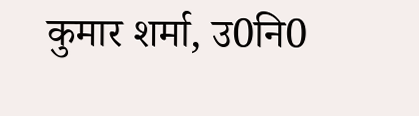कुमार शर्मा, उ0नि0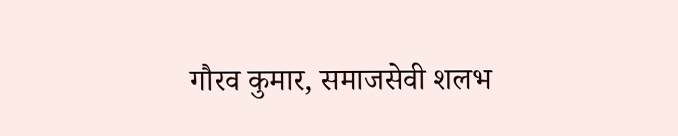गौरव कुमार, समाजसेवी शलभ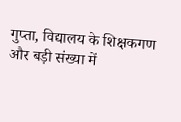गुप्ता, विद्यालय के शिक्षकगण और बड़ी संख्या में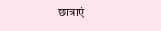छात्राएं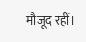मौजूद रहीं।